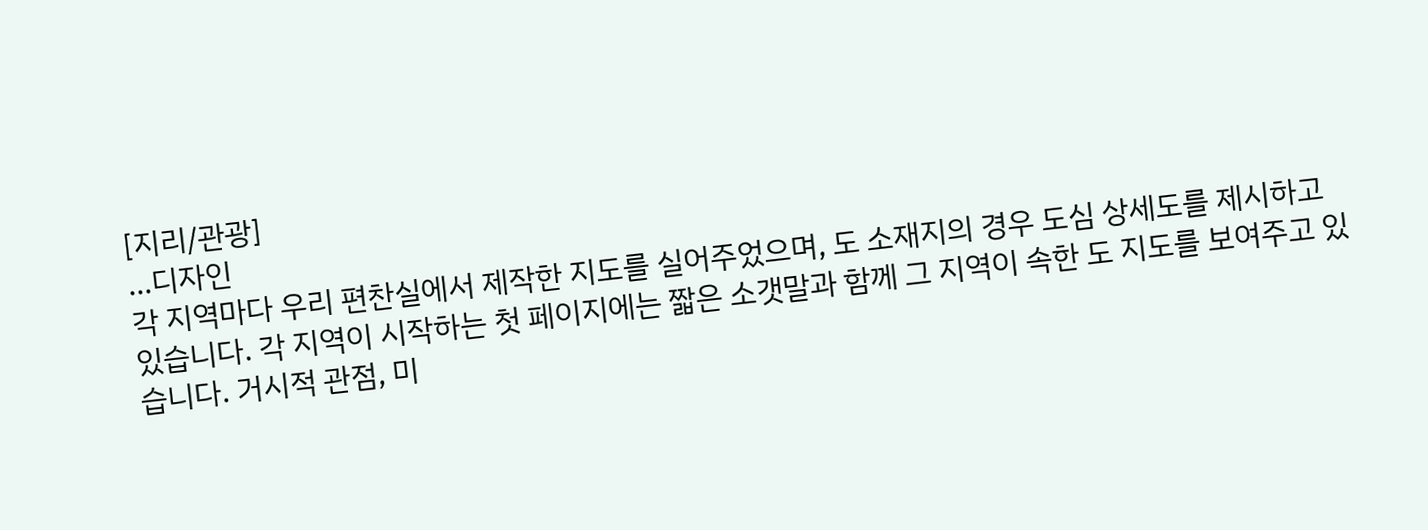[지리/관광]
...디자인
각 지역마다 우리 편찬실에서 제작한 지도를 실어주었으며, 도 소재지의 경우 도심 상세도를 제시하고 있습니다. 각 지역이 시작하는 첫 페이지에는 짧은 소갯말과 함께 그 지역이 속한 도 지도를 보여주고 있습니다. 거시적 관점, 미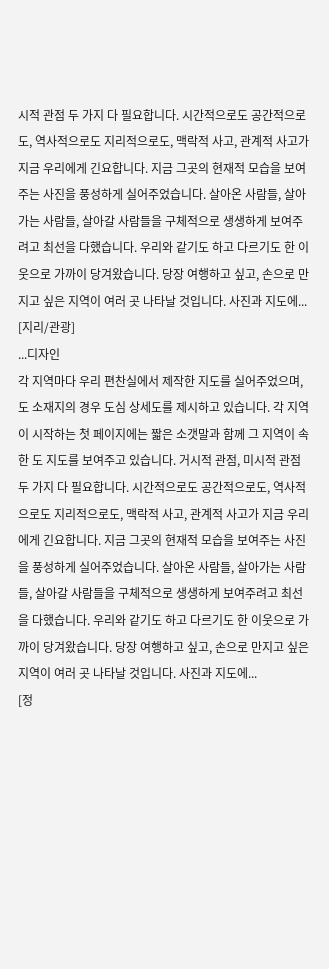시적 관점 두 가지 다 필요합니다. 시간적으로도 공간적으로도, 역사적으로도 지리적으로도, 맥락적 사고, 관계적 사고가 지금 우리에게 긴요합니다. 지금 그곳의 현재적 모습을 보여주는 사진을 풍성하게 실어주었습니다. 살아온 사람들, 살아가는 사람들, 살아갈 사람들을 구체적으로 생생하게 보여주려고 최선을 다했습니다. 우리와 같기도 하고 다르기도 한 이웃으로 가까이 당겨왔습니다. 당장 여행하고 싶고, 손으로 만지고 싶은 지역이 여러 곳 나타날 것입니다. 사진과 지도에...
[지리/관광]
...디자인
각 지역마다 우리 편찬실에서 제작한 지도를 실어주었으며, 도 소재지의 경우 도심 상세도를 제시하고 있습니다. 각 지역이 시작하는 첫 페이지에는 짧은 소갯말과 함께 그 지역이 속한 도 지도를 보여주고 있습니다. 거시적 관점, 미시적 관점 두 가지 다 필요합니다. 시간적으로도 공간적으로도, 역사적으로도 지리적으로도, 맥락적 사고, 관계적 사고가 지금 우리에게 긴요합니다. 지금 그곳의 현재적 모습을 보여주는 사진을 풍성하게 실어주었습니다. 살아온 사람들, 살아가는 사람들, 살아갈 사람들을 구체적으로 생생하게 보여주려고 최선을 다했습니다. 우리와 같기도 하고 다르기도 한 이웃으로 가까이 당겨왔습니다. 당장 여행하고 싶고, 손으로 만지고 싶은 지역이 여러 곳 나타날 것입니다. 사진과 지도에...
[정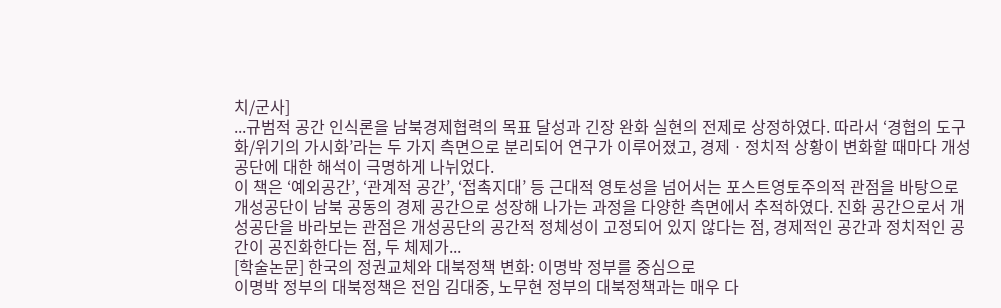치/군사]
...규범적 공간 인식론을 남북경제협력의 목표 달성과 긴장 완화 실현의 전제로 상정하였다. 따라서 ‘경협의 도구화/위기의 가시화’라는 두 가지 측면으로 분리되어 연구가 이루어졌고, 경제ㆍ정치적 상황이 변화할 때마다 개성공단에 대한 해석이 극명하게 나뉘었다.
이 책은 ‘예외공간’, ‘관계적 공간’, ‘접촉지대’ 등 근대적 영토성을 넘어서는 포스트영토주의적 관점을 바탕으로 개성공단이 남북 공동의 경제 공간으로 성장해 나가는 과정을 다양한 측면에서 추적하였다. 진화 공간으로서 개성공단을 바라보는 관점은 개성공단의 공간적 정체성이 고정되어 있지 않다는 점, 경제적인 공간과 정치적인 공간이 공진화한다는 점, 두 체제가...
[학술논문] 한국의 정권교체와 대북정책 변화: 이명박 정부를 중심으로
이명박 정부의 대북정책은 전임 김대중, 노무현 정부의 대북정책과는 매우 다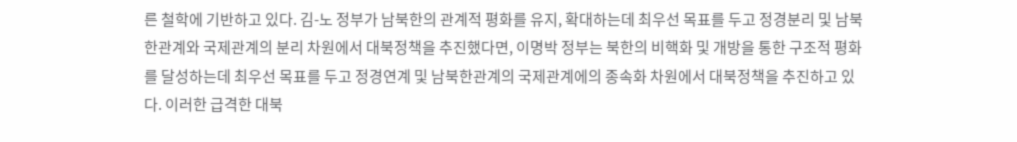른 철학에 기반하고 있다. 김-노 정부가 남북한의 관계적 평화를 유지, 확대하는데 최우선 목표를 두고 정경분리 및 남북한관계와 국제관계의 분리 차원에서 대북정책을 추진했다면, 이명박 정부는 북한의 비핵화 및 개방을 통한 구조적 평화를 달성하는데 최우선 목표를 두고 정경연계 및 남북한관계의 국제관계에의 종속화 차원에서 대북정책을 추진하고 있다. 이러한 급격한 대북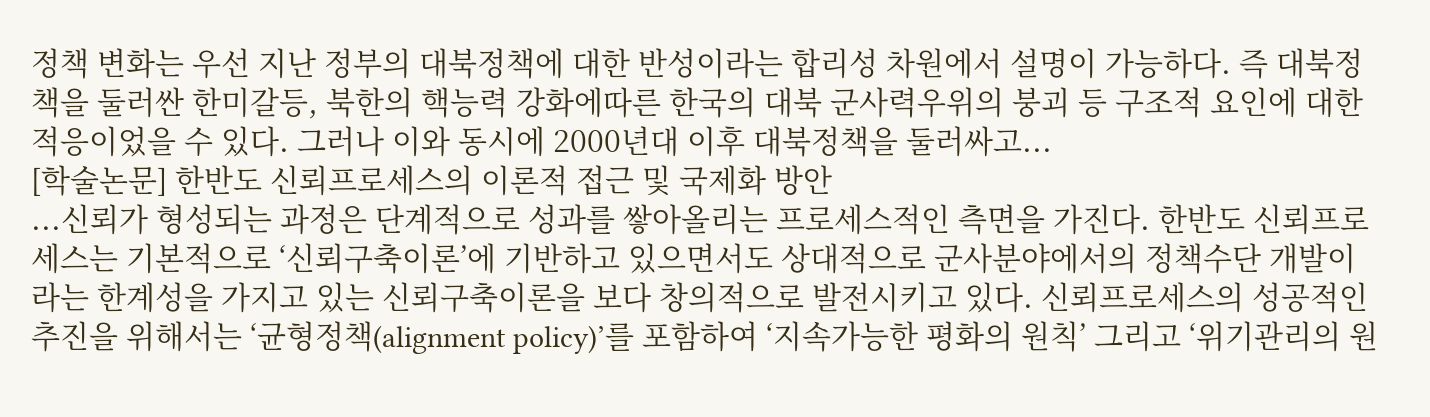정책 변화는 우선 지난 정부의 대북정책에 대한 반성이라는 합리성 차원에서 설명이 가능하다. 즉 대북정책을 둘러싼 한미갈등, 북한의 핵능력 강화에따른 한국의 대북 군사력우위의 붕괴 등 구조적 요인에 대한 적응이었을 수 있다. 그러나 이와 동시에 2000년대 이후 대북정책을 둘러싸고...
[학술논문] 한반도 신뢰프로세스의 이론적 접근 및 국제화 방안
...신뢰가 형성되는 과정은 단계적으로 성과를 쌓아올리는 프로세스적인 측면을 가진다. 한반도 신뢰프로세스는 기본적으로 ‘신뢰구축이론’에 기반하고 있으면서도 상대적으로 군사분야에서의 정책수단 개발이라는 한계성을 가지고 있는 신뢰구축이론을 보다 창의적으로 발전시키고 있다. 신뢰프로세스의 성공적인 추진을 위해서는 ‘균형정책(alignment policy)’를 포함하여 ‘지속가능한 평화의 원칙’ 그리고 ‘위기관리의 원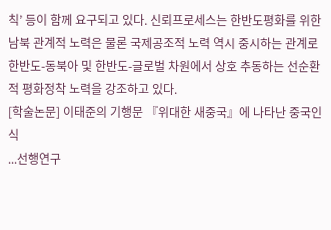칙’ 등이 함께 요구되고 있다. 신뢰프로세스는 한반도평화를 위한 남북 관계적 노력은 물론 국제공조적 노력 역시 중시하는 관계로 한반도-동북아 및 한반도-글로벌 차원에서 상호 추동하는 선순환적 평화정착 노력을 강조하고 있다.
[학술논문] 이태준의 기행문 『위대한 새중국』에 나타난 중국인식
...선행연구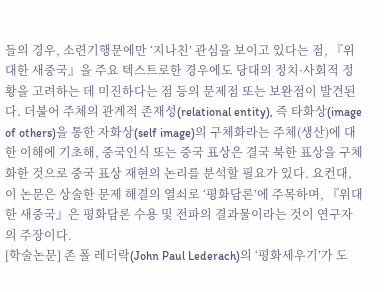들의 경우, 소련기행문에만 ‘지나친’ 관심을 보이고 있다는 점, 『위대한 새중국』을 주요 텍스트로한 경우에도 당대의 정치·사회적 정황을 고려하는 데 미진하다는 점 등의 문제점 또는 보완점이 발견된다. 더불어 주체의 관계적 존재성(relational entity), 즉 타화상(image of others)을 통한 자화상(self image)의 구체화라는 주체(생산)에 대한 이해에 기초해, 중국인식 또는 중국 표상은 결국 북한 표상을 구체화한 것으로 중국 표상 재현의 논리를 분석할 필요가 있다. 요컨대, 이 논문은 상술한 문제 해결의 열쇠로 ‘평화담론’에 주목하며, 『위대한 새중국』은 평화담론 수용 및 전파의 결과물이라는 것이 연구자의 주장이다.
[학술논문] 존 폴 레더락(John Paul Lederach)의 ‘평화세우기’가 도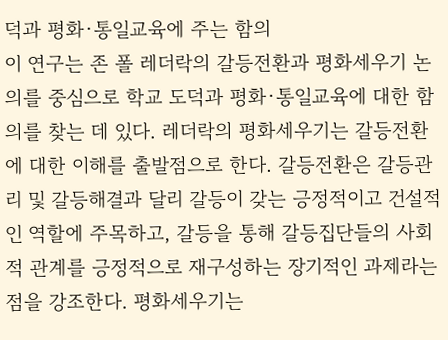덕과 평화·통일교육에 주는 함의
이 연구는 존 폴 레더락의 갈등전환과 평화세우기 논의를 중심으로 학교 도덕과 평화·통일교육에 대한 함의를 찾는 데 있다. 레더락의 평화세우기는 갈등전환에 대한 이해를 출발점으로 한다. 갈등전환은 갈등관리 및 갈등해결과 달리 갈등이 갖는 긍정적이고 건설적인 역할에 주목하고, 갈등을 통해 갈등집단들의 사회적 관계를 긍정적으로 재구성하는 장기적인 과제라는 점을 강조한다. 평화세우기는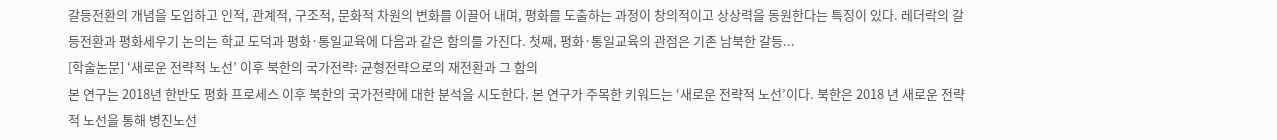갈등전환의 개념을 도입하고 인적, 관계적, 구조적, 문화적 차원의 변화를 이끌어 내며, 평화를 도출하는 과정이 창의적이고 상상력을 동원한다는 특징이 있다. 레더락의 갈등전환과 평화세우기 논의는 학교 도덕과 평화·통일교육에 다음과 같은 함의를 가진다. 첫째, 평화·통일교육의 관점은 기존 남북한 갈등...
[학술논문] ‘새로운 전략적 노선’ 이후 북한의 국가전략: 균형전략으로의 재전환과 그 함의
본 연구는 2018년 한반도 평화 프로세스 이후 북한의 국가전략에 대한 분석을 시도한다. 본 연구가 주목한 키워드는 ‘새로운 전략적 노선’이다. 북한은 2018 년 새로운 전략적 노선을 통해 병진노선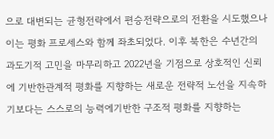으로 대변되는 균형전략에서 편승전략으로의 전환을 시도했으나 이는 평화 프로세스와 함께 좌초되었다. 이후 북한은 수년간의 과도기적 고민을 마무리하고 2022년을 기점으로 상호적인 신뢰에 기반한관계적 평화를 지향하는 새로운 전략적 노선을 지속하기보다는 스스로의 능력에기반한 구조적 평화를 지향하는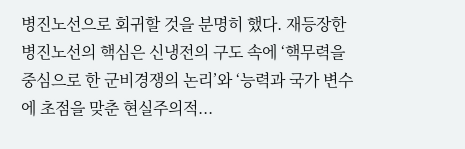병진노선으로 회귀할 것을 분명히 했다. 재등장한 병진노선의 핵심은 신냉전의 구도 속에 ‘핵무력을 중심으로 한 군비경쟁의 논리’와 ‘능력과 국가 변수에 초점을 맞춘 현실주의적...